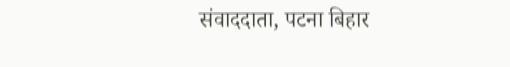संवाददाता, पटना बिहार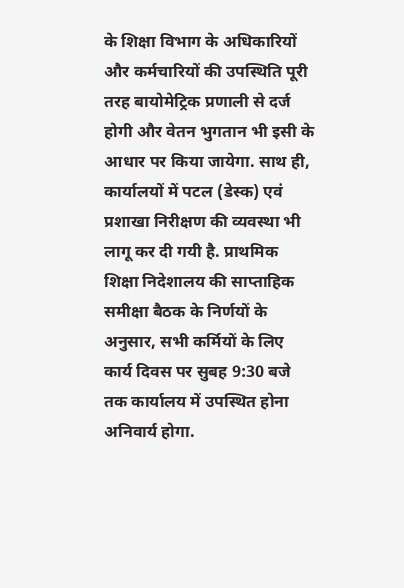के शिक्षा विभाग के अधिकारियों और कर्मचारियों की उपस्थिति पूरी तरह बायोमेट्रिक प्रणाली से दर्ज होगी और वेतन भुगतान भी इसी के आधार पर किया जायेगा. साथ ही, कार्यालयों में पटल (डेस्क) एवं प्रशाखा निरीक्षण की व्यवस्था भी लागू कर दी गयी है. प्राथमिक शिक्षा निदेशालय की साप्ताहिक समीक्षा बैठक के निर्णयों के अनुसार, सभी कर्मियों के लिए कार्य दिवस पर सुबह 9:30 बजे तक कार्यालय में उपस्थित होना अनिवार्य होगा.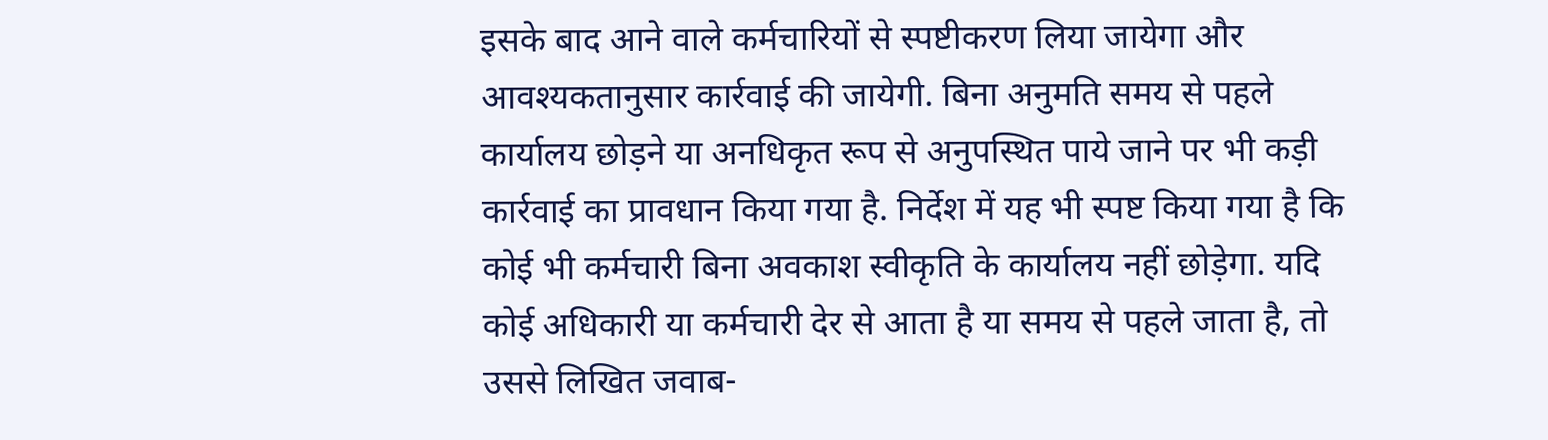इसके बाद आने वाले कर्मचारियों से स्पष्टीकरण लिया जायेगा और आवश्यकतानुसार कार्रवाई की जायेगी. बिना अनुमति समय से पहले कार्यालय छोड़ने या अनधिकृत रूप से अनुपस्थित पाये जाने पर भी कड़ी कार्रवाई का प्रावधान किया गया है. निर्देश में यह भी स्पष्ट किया गया है कि कोई भी कर्मचारी बिना अवकाश स्वीकृति के कार्यालय नहीं छोड़ेगा. यदि कोई अधिकारी या कर्मचारी देर से आता है या समय से पहले जाता है, तो उससे लिखित जवाब-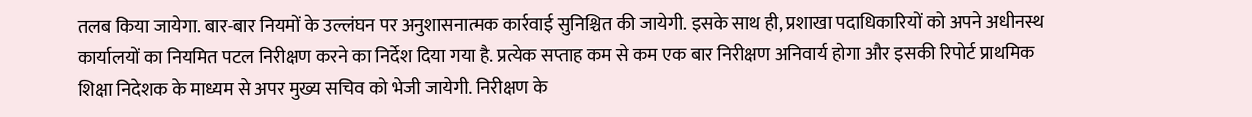तलब किया जायेगा. बार-बार नियमों के उल्लंघन पर अनुशासनात्मक कार्रवाई सुनिश्चित की जायेगी. इसके साथ ही, प्रशाखा पदाधिकारियों को अपने अधीनस्थ कार्यालयों का नियमित पटल निरीक्षण करने का निर्देश दिया गया है. प्रत्येक सप्ताह कम से कम एक बार निरीक्षण अनिवार्य होगा और इसकी रिपोर्ट प्राथमिक शिक्षा निदेशक के माध्यम से अपर मुख्य सचिव को भेजी जायेगी. निरीक्षण के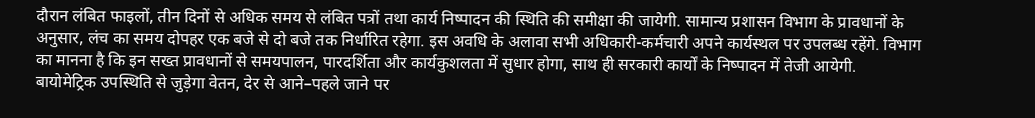दौरान लंबित फाइलों, तीन दिनों से अधिक समय से लंबित पत्रों तथा कार्य निष्पादन की स्थिति की समीक्षा की जायेगी. सामान्य प्रशासन विभाग के प्रावधानों के अनुसार, लंच का समय दोपहर एक बजे से दो बजे तक निर्धारित रहेगा. इस अवधि के अलावा सभी अधिकारी-कर्मचारी अपने कार्यस्थल पर उपलब्ध रहेंगे. विभाग का मानना है कि इन सख्त प्रावधानों से समयपालन, पारदर्शिता और कार्यकुशलता में सुधार होगा, साथ ही सरकारी कार्यों के निष्पादन में तेजी आयेगी.
बायोमेट्रिक उपस्थिति से जुड़ेगा वेतन, देर से आने–पहले जाने पर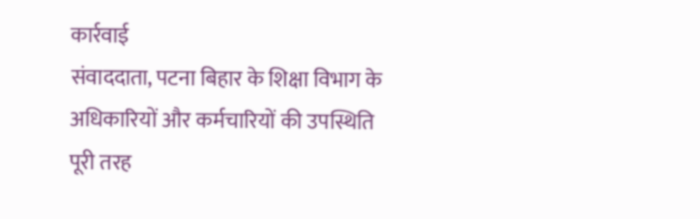कार्रवाई
संवाददाता, पटना बिहार के शिक्षा विभाग के अधिकारियों और कर्मचारियों की उपस्थिति पूरी तरह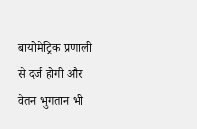बायोमेट्रिक प्रणाली से दर्ज होगी और वेतन भुगतान भी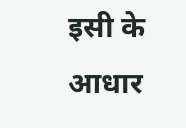इसी के आधार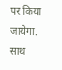पर किया जायेगा. साथ